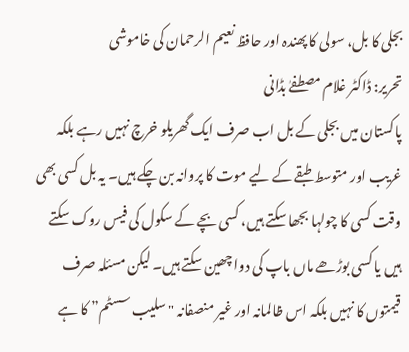بجلی کا بل، سولی کا پھندہ اور حافظ نعیم الرحمان کی خاموشی
تحریر: ڈاکٹر غلام مصطفےٰ بڈانی
پاکستان میں بجلی کے بل اب صرف ایک گھریلو خرچ نہیں رہے بلکہ غریب اور متوسط طبقے کے لیے موت کا پروانہ بن چکے ہیں۔ یہ بل کسی بھی وقت کسی کا چولہا بجھا سکتے ہیں، کسی بچے کے سکول کی فیس روک سکتے ہیں یا کسی بوڑھے ماں باپ کی دوا چھین سکتے ہیں۔ لیکن مسئلہ صرف قیمتوں کا نہیں بلکہ اس ظالمانہ اور غیر منصفانہ "سلیب سسٹم” کا ہے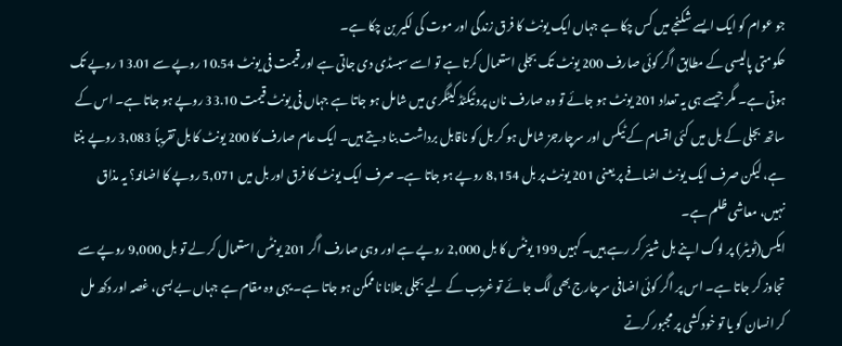جو عوام کو ایک ایسے شکنجے میں کس چکا ہے جہاں ایک یونٹ کا فرق زندگی اور موت کی لکیر بن چکا ہے۔
حکومتی پالیسی کے مطابق اگر کوئی صارف 200 یونٹ تک بجلی استعمال کرتا ہے تو اسے سبسڈی دی جاتی ہے اور قیمت فی یونٹ 10.54 روپے سے 13.01 روپے تک ہوتی ہے۔ مگر جیسے ہی یہ تعداد 201 یونٹ ہو جائے تو وہ صارف نان پروٹیکٹڈ کیٹگری میں شامل ہو جاتا ہے جہاں فی یونٹ قیمت 33.10 روپے ہو جاتا ہے۔ اس کے ساتھ بجلی کے بل میں کئی اقسام کے ٹیکس اور سرچارجز شامل ہو کر بل کو ناقابل برداشت بنا دیتے ہیں۔ ایک عام صارف کا 200 یونٹ کا بل تقریباً 3,083 روپے بنتا ہے، لیکن صرف ایک یونٹ اضافے پر یعنی 201 یونٹ پر بل 8,154 روپے ہو جاتا ہے۔ صرف ایک یونٹ کا فرق اور بل میں 5,071 روپے کا اضافہ؟ یہ مذاق نہیں، معاشی ظلم ہے۔
ایکس(ٹویٹر) پر لوگ اپنے بل شیئر کر رہے ہیں۔ کہیں 199 یونٹس کا بل 2,000 روپے ہے اور وہی صارف اگر 201 یونٹس استعمال کر لے تو بل 9,000 روپے سے تجاوز کر جاتا ہے۔ اس پر اگر کوئی اضافی سرچارج بھی لگ جائے تو غریب کے لیے بجلی جلانا ناممکن ہو جاتا ہے۔ یہی وہ مقام ہے جہاں بے بسی، غصہ اور دکھ مل کر انسان کو یا تو خودکشی پر مجبور کرتے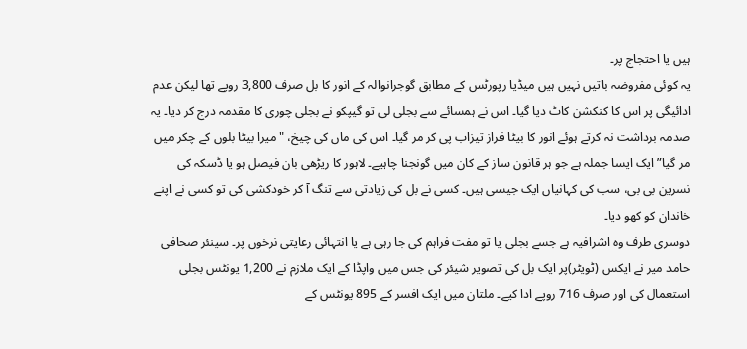ہیں یا احتجاج پر۔
یہ کوئی مفروضہ باتیں نہیں ہیں میڈیا رپورٹس کے مطابق گوجرانوالہ کے انور کا بل صرف 3,800 روپے تھا لیکن عدم ادائیگی پر اس کا کنکشن کاٹ دیا گیا۔ اس نے ہمسائے سے بجلی لی تو گیپکو نے بجلی چوری کا مقدمہ درج کر دیا۔ یہ صدمہ برداشت نہ کرتے ہوئے انور کا بیٹا فراز تیزاب پی کر مر گیا۔ اس کی ماں کی چیخ، "میرا بیٹا بلوں کے چکر میں مر گیا” ایک ایسا جملہ ہے جو ہر قانون ساز کے کان میں گونجنا چاہیے۔ لاہور کا ریڑھی بان فیصل ہو یا ڈسکہ کی نسرین بی بی، سب کی کہانیاں ایک جیسی ہیں۔ کسی نے بل کی زیادتی سے تنگ آ کر خودکشی کی تو کسی نے اپنے خاندان کو کھو دیا۔
دوسری طرف وہ اشرافیہ ہے جسے بجلی یا تو مفت فراہم کی جا رہی ہے یا انتہائی رعایتی نرخوں پر۔ سینئر صحافی حامد میر نے ایکس (ٹویٹر)پر ایک بل کی تصویر شیئر کی جس میں واپڈا کے ایک ملازم نے 1,200 یونٹس بجلی استعمال کی اور صرف 716 روپے ادا کیے۔ ملتان میں ایک افسر کے 895 یونٹس کے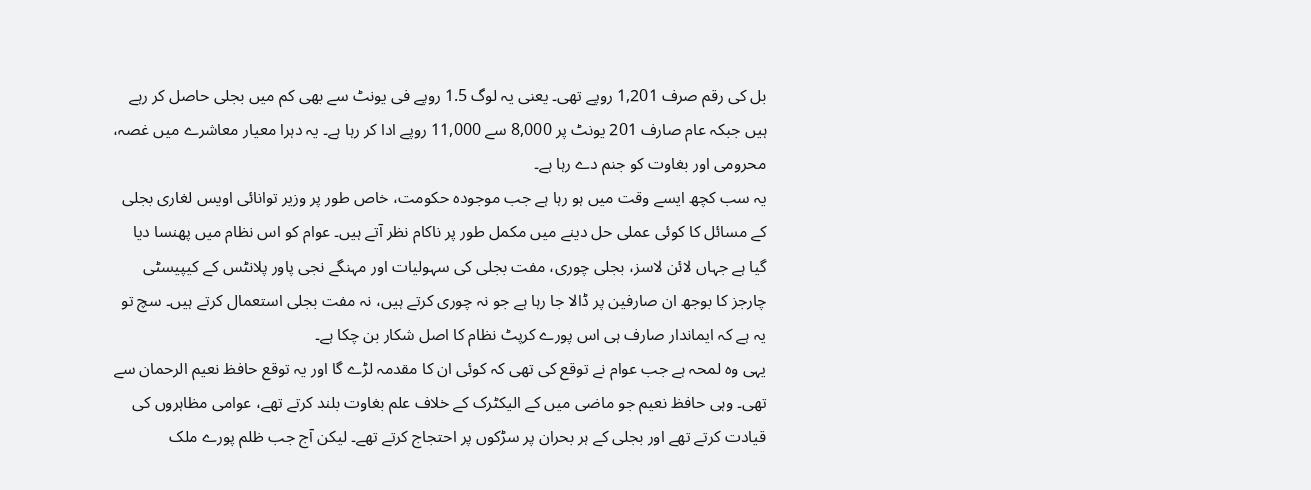بل کی رقم صرف 1,201 روپے تھی۔ یعنی یہ لوگ 1.5 روپے فی یونٹ سے بھی کم میں بجلی حاصل کر رہے ہیں جبکہ عام صارف 201 یونٹ پر 8,000 سے 11,000 روپے ادا کر رہا ہے۔ یہ دہرا معیار معاشرے میں غصہ، محرومی اور بغاوت کو جنم دے رہا ہے۔
یہ سب کچھ ایسے وقت میں ہو رہا ہے جب موجودہ حکومت، خاص طور پر وزیر توانائی اویس لغاری بجلی کے مسائل کا کوئی عملی حل دینے میں مکمل طور پر ناکام نظر آتے ہیں۔ عوام کو اس نظام میں پھنسا دیا گیا ہے جہاں لائن لاسز، بجلی چوری، مفت بجلی کی سہولیات اور مہنگے نجی پاور پلانٹس کے کیپیسٹی چارجز کا بوجھ ان صارفین پر ڈالا جا رہا ہے جو نہ چوری کرتے ہیں، نہ مفت بجلی استعمال کرتے ہیں۔ سچ تو یہ ہے کہ ایماندار صارف ہی اس پورے کرپٹ نظام کا اصل شکار بن چکا ہے۔
یہی وہ لمحہ ہے جب عوام نے توقع کی تھی کہ کوئی ان کا مقدمہ لڑے گا اور یہ توقع حافظ نعیم الرحمان سے تھی۔ وہی حافظ نعیم جو ماضی میں کے الیکٹرک کے خلاف علم بغاوت بلند کرتے تھے، عوامی مظاہروں کی قیادت کرتے تھے اور بجلی کے ہر بحران پر سڑکوں پر احتجاج کرتے تھے۔ لیکن آج جب ظلم پورے ملک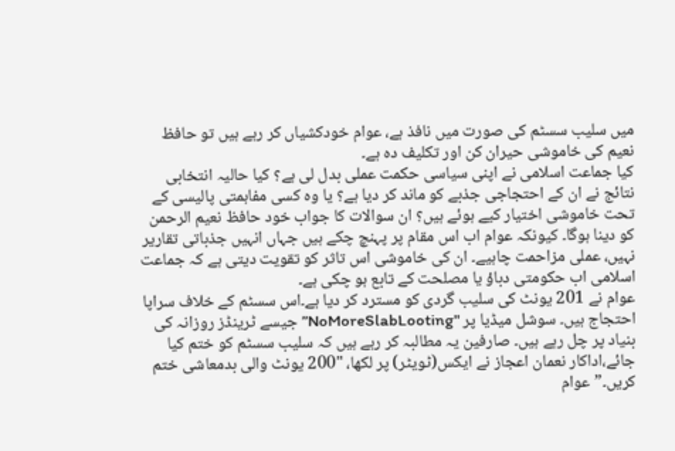میں سلیب سسٹم کی صورت میں نافذ ہے، عوام خودکشیاں کر رہے ہیں تو حافظ نعیم کی خاموشی حیران کن اور تکلیف دہ ہے۔
کیا جماعت اسلامی نے اپنی سیاسی حکمت عملی بدل لی ہے؟ کیا حالیہ انتخابی نتائج نے ان کے احتجاجی جذبے کو ماند کر دیا ہے؟ یا وہ کسی مفاہمتی پالیسی کے تحت خاموشی اختیار کیے ہوئے ہیں؟ ان سوالات کا جواب خود حافظ نعیم الرحمن کو دینا ہوگا۔ کیونکہ عوام اب اس مقام پر پہنچ چکے ہیں جہاں انہیں جذباتی تقاریر نہیں، عملی مزاحمت چاہیے۔ ان کی خاموشی اس تاثر کو تقویت دیتی ہے کہ جماعت اسلامی اب حکومتی دباؤ یا مصلحت کے تابع ہو چکی ہے۔
عوام نے 201 یونٹ کی سلیب گردی کو مسترد کر دیا ہے۔اس سسٹم کے خلاف سراپا احتجاج ہیں۔ سوشل میڈیا پر "NoMoreSlabLooting” جیسے ٹرینڈز روزانہ کی بنیاد پر چل رہے ہیں۔ صارفین یہ مطالبہ کر رہے ہیں کہ سلیب سسٹم کو ختم کیا جائے،اداکار نعمان اعجاز نے ایکس(ٹویٹر) پر لکھا، "200 یونٹ والی بدمعاشی ختم کریں۔” عوام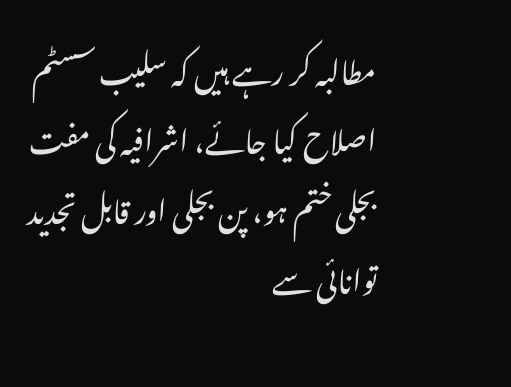مطالبہ کر رہے ہیں کہ سلیب سسٹم اصلاح کیا جائے، اشرافیہ کی مفت بجلی ختم ہو، پن بجلی اور قابل تجدید توانائی سے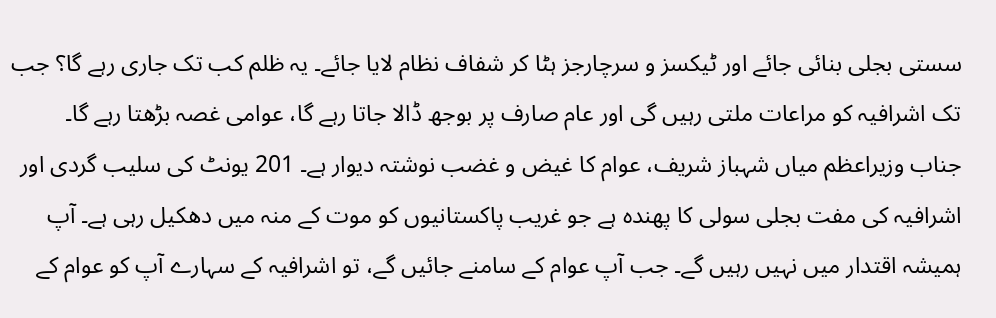سستی بجلی بنائی جائے اور ٹیکسز و سرچارجز ہٹا کر شفاف نظام لایا جائے۔ یہ ظلم کب تک جاری رہے گا؟ جب تک اشرافیہ کو مراعات ملتی رہیں گی اور عام صارف پر بوجھ ڈالا جاتا رہے گا، عوامی غصہ بڑھتا رہے گا۔
جناب وزیراعظم میاں شہباز شریف، عوام کا غیض و غضب نوشتہ دیوار ہے۔ 201 یونٹ کی سلیب گردی اور اشرافیہ کی مفت بجلی سولی کا پھندہ ہے جو غریب پاکستانیوں کو موت کے منہ میں دھکیل رہی ہے۔ آپ ہمیشہ اقتدار میں نہیں رہیں گے۔ جب آپ عوام کے سامنے جائیں گے، تو اشرافیہ کے سہارے آپ کو عوام کے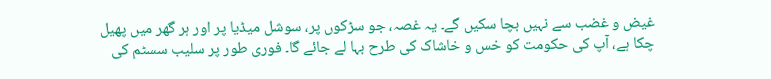غیض و غضب سے نہیں بچا سکیں گے۔ یہ غصہ، جو سڑکوں پر، سوشل میڈیا پر اور ہر گھر میں پھیل چکا ہے، آپ کی حکومت کو خس و خاشاک کی طرح بہا لے جائے گا۔ فوری طور پر سلیب سسٹم کی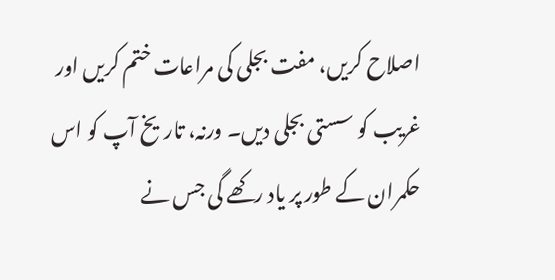اصلاح کریں، مفت بجلی کی مراعات ختم کریں اور غریب کو سستی بجلی دیں۔ ورنہ، تاریخ آپ کو اس حکمران کے طور پر یاد رکھے گی جس نے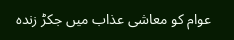عوام کو معاشی عذاب میں جکڑ زندہ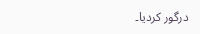درگور کردیا۔